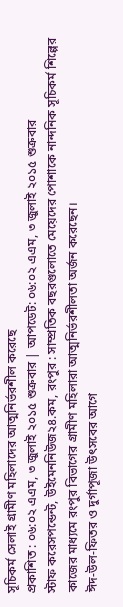সূচিকর্ম সেলাই গ্রামীণ মহিলাদের আত্মনির্ভরশীল করেছে
প্রকাশিত : ০৬:০২ এএম, ৩ জুলাই ২০১৫ শুক্রবার | আপডেট: ০৬:০২ এএম, ৩ জুলাই ২০১৫ শুক্রবার
স্টাফ করেসপন্ডেন্ট, উইমেননিউজ২৪.কম, রংপুর : সাম্প্রতিক বছরগুলোতে মেয়েদের পোশাকে নান্দনিক সূচিকর্ম শিল্পের কাজের মাধ্যমে রংপুর বিভাগের গ্রামীণ মহিলারা আত্মনির্ভরশীলতা অর্জন করেছেন।
ঈদ-উল-ফিতর ও দুর্গাপূজা উৎসবের আগে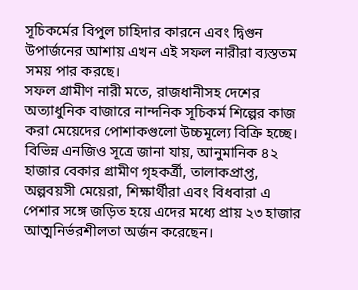সূচিকর্মের বিপুল চাহিদার কারনে এবং দ্বিগুন উপার্জনের আশায় এখন এই সফল নারীরা ব্যস্ততম সময় পার করছে।
সফল গ্রামীণ নারী মতে, রাজধানীসহ দেশের অত্যাধুনিক বাজারে নান্দনিক সূচিকর্ম শিল্পের কাজ করা মেয়েদের পোশাকগুলো উচ্চমূল্যে বিক্রি হচ্ছে।
বিভিন্ন এনজিও সূত্রে জানা যায়, আনুমানিক ৪২ হাজার বেকার গ্রামীণ গৃহকর্ত্রী, তালাকপ্রাপ্ত, অল্পবয়সী মেয়েরা, শিক্ষার্থীরা এবং বিধবারা এ পেশার সঙ্গে জড়িত হয়ে এদের মধ্যে প্রায় ২৩ হাজার আত্মনির্ভরশীলতা অর্জন করেছেন।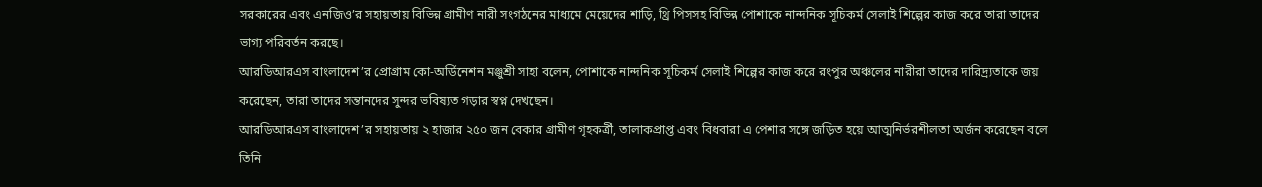সরকারের এবং এনজিও’র সহায়তায় বিভিন্ন গ্রামীণ নারী সংগঠনের মাধ্যমে মেয়েদের শাড়ি, থ্রি পিসসহ বিভিন্ন পোশাকে নান্দনিক সূচিকর্ম সেলাই শিল্পের কাজ করে তারা তাদের ভাগ্য পরিবর্তন করছে।
আরডিআরএস বাংলাদেশ’র প্রোগ্রাম কো-অর্ডিনেশন মঞ্জুশ্রী সাহা বলেন, পোশাকে নান্দনিক সূচিকর্ম সেলাই শিল্পের কাজ করে রংপুর অঞ্চলের নারীরা তাদের দারিদ্র্যতাকে জয় করেছেন, তারা তাদের সন্তানদের সুন্দর ভবিষ্যত গড়ার স্বপ্ন দেখছেন।
আরডিআরএস বাংলাদেশ’র সহায়তায় ২ হাজার ২৫০ জন বেকার গ্রামীণ গৃহকর্ত্রী, তালাকপ্রাপ্ত এবং বিধবারা এ পেশার সঙ্গে জড়িত হয়ে আত্মনির্ভরশীলতা অর্জন করেছেন বলে তিনি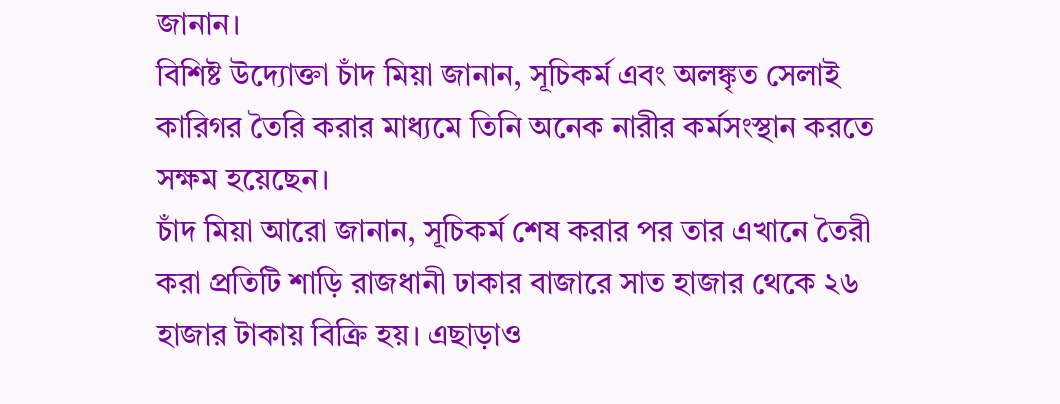জানান।
বিশিষ্ট উদ্যোক্তা চাঁদ মিয়া জানান, সূচিকর্ম এবং অলঙ্কৃত সেলাই কারিগর তৈরি করার মাধ্যমে তিনি অনেক নারীর কর্মসংস্থান করতে সক্ষম হয়েছেন।
চাঁদ মিয়া আরো জানান, সূচিকর্ম শেষ করার পর তার এখানে তৈরী করা প্রতিটি শাড়ি রাজধানী ঢাকার বাজারে সাত হাজার থেকে ২৬ হাজার টাকায় বিক্রি হয়। এছাড়াও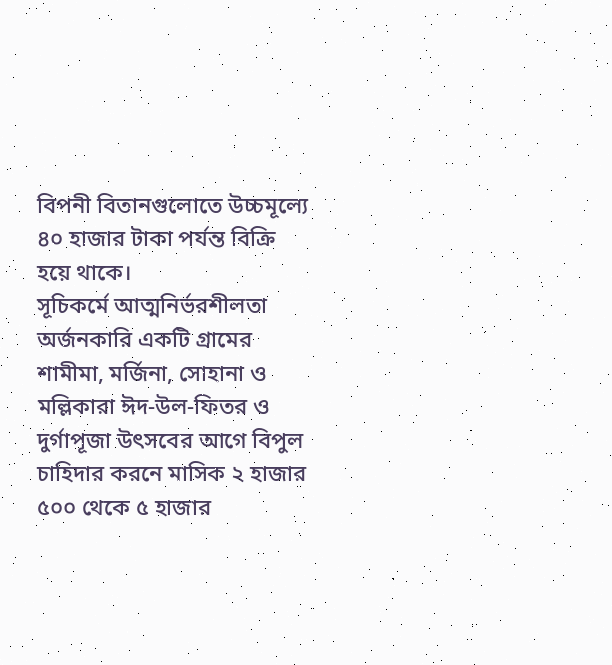বিপনী বিতানগুলোতে উচ্চমূল্যে ৪০ হাজার টাকা পর্যন্ত বিক্রি হয়ে থাকে।
সূচিকর্মে আত্মনির্ভরশীলতা অর্জনকারি একটি গ্রামের শামীমা, মর্জিনা, সোহানা ও মল্লিকারা ঈদ-উল-ফিতর ও দুর্গাপূজা উৎসবের আগে বিপুল চাহিদার করনে মাসিক ২ হাজার ৫০০ থেকে ৫ হাজার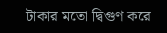টাকার মতো দ্বিগুণ করে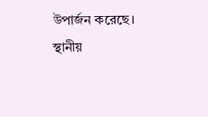উপার্জন করেছে।
স্থানীয়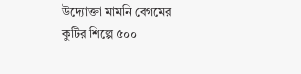উদ্যোক্তা মামনি বেগমের কুটির শিল্পে ৫০০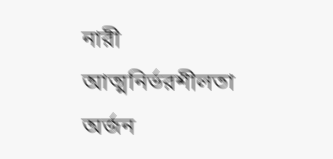নারী আত্মনির্ভরশীলতা অর্জন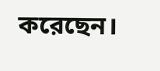করেছেন।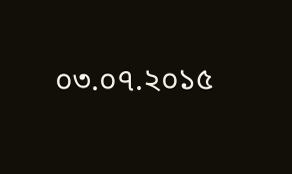০৩.০৭.২০১৫